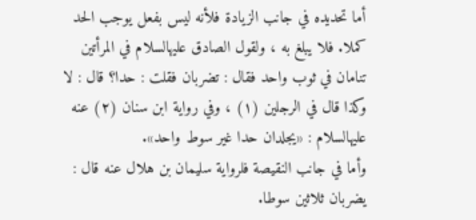أما تحديده في جانب الزيادة فلأنه ليس بفعل يوجب الحد كملا. فلا يبلغ به ، ولقول الصادق عليهالسلام في المرأتين تنامان في ثوب واحد فقال : تضربان فقلت : حدا؟ قال : لا وكذا قال في الرجلين (١) ، وفي رواية ابن سنان (٢) عنه عليهالسلام : «يجلدان حدا غير سوط واحد».
وأما في جانب النقيصة فلرواية سليمان بن هلال عنه قال : يضربان ثلاثين سوطا.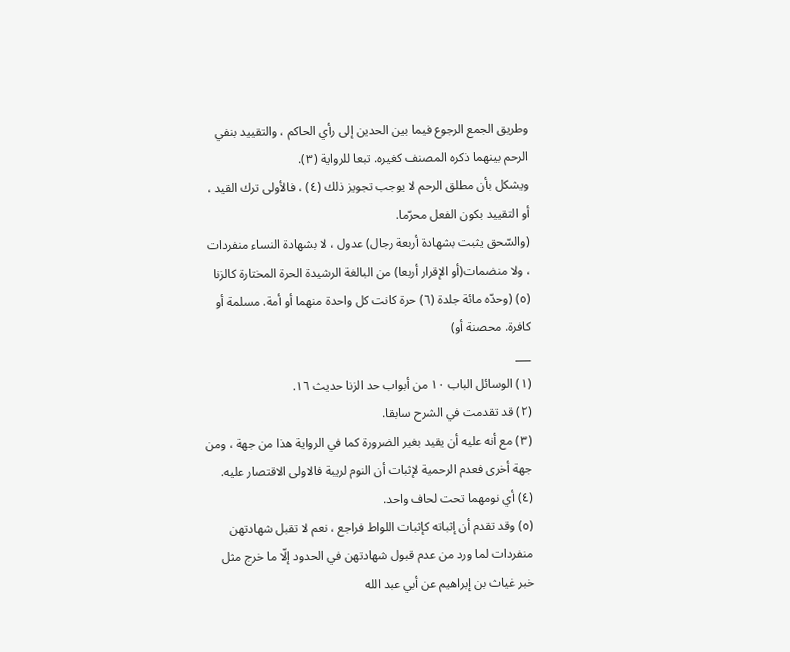وطريق الجمع الرجوع فيما بين الحدين إلى رأي الحاكم ، والتقييد بنفي الرحم بينهما ذكره المصنف كغيره. تبعا للرواية (٣).
ويشكل بأن مطلق الرحم لا يوجب تجويز ذلك (٤) ، فالأولى ترك القيد ، أو التقييد بكون الفعل محرّما.
(والسّحق يثبت بشهادة أربعة رجال) عدول ، لا بشهادة النساء منفردات ، ولا منضمات(أو الإقرار أربعا) من البالغة الرشيدة الحرة المختارة كالزنا (٥) (وحدّه مائة جلدة (٦) حرة كانت كل واحدة منهما أو أمة. مسلمة أو كافرة. محصنة أو)
___
(١) الوسائل الباب ١٠ من أبواب حد الزنا حديث ١٦.
(٢) قد تقدمت في الشرح سابقا.
(٣) مع أنه عليه أن يقيد بغير الضرورة كما في الرواية هذا من جهة ، ومن جهة أخرى فعدم الرحمية لإثبات أن النوم لريبة فالاولى الاقتصار عليه.
(٤) أي نومهما تحت لحاف واحد.
(٥) وقد تقدم أن إثباته كإثبات اللواط فراجع ، نعم لا تقبل شهادتهن منفردات لما ورد من عدم قبول شهادتهن في الحدود إلّا ما خرج مثل خبر غياث بن إبراهيم عن أبي عبد الله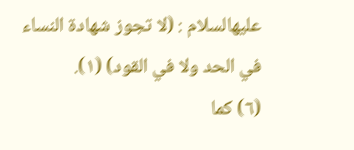عليهالسلام : (لا تجوز شهادة النساء في الحد ولا في القود) (١).
(٦) كما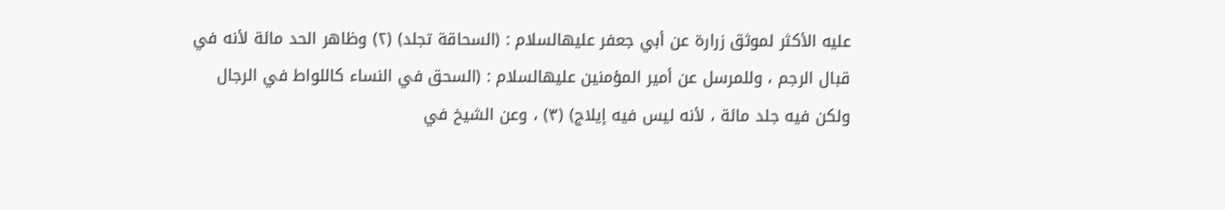عليه الأكثر لموثق زرارة عن أبي جعفر عليهالسلام : (السحاقة تجلد) (٢) وظاهر الحد مائة لأنه في قبال الرجم ، وللمرسل عن أمير المؤمنين عليهالسلام : (السحق في النساء كاللواط في الرجال ولكن فيه جلد مائة ، لأنه ليس فيه إيلاج) (٣) ، وعن الشيخ في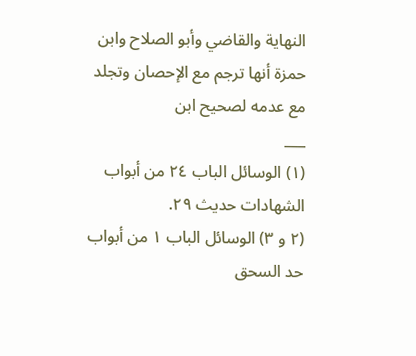النهاية والقاضي وأبو الصلاح وابن حمزة أنها ترجم مع الإحصان وتجلد مع عدمه لصحيح ابن
___
(١) الوسائل الباب ٢٤ من أبواب الشهادات حديث ٢٩.
(٢ و ٣) الوسائل الباب ١ من أبواب حد السحق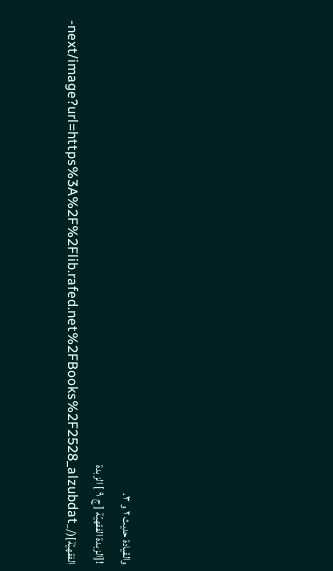والقيادة حديث ٢ و ٣.
![الزبدة الفقهيّة [ ج ٩ ] الزبدة الفقهيّة](/_next/image?url=https%3A%2F%2Flib.rafed.net%2FBooks%2F2528_alzubdat-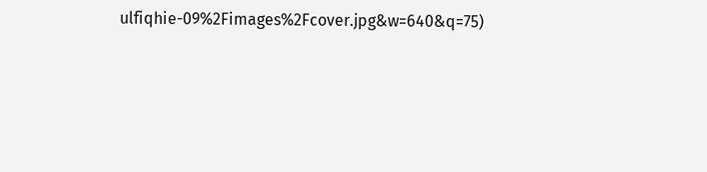ulfiqhie-09%2Fimages%2Fcover.jpg&w=640&q=75)